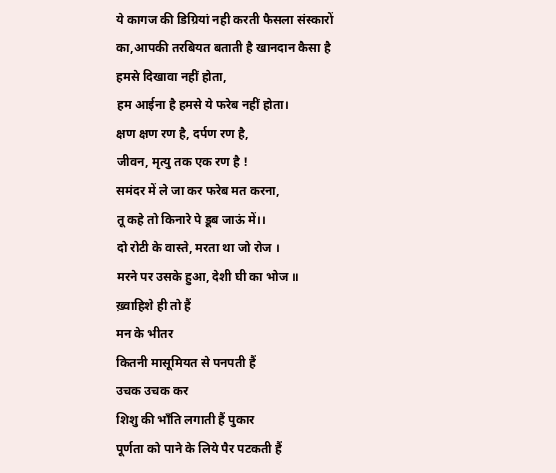ये कागज की डिग्रियां नही करती फैसला संस्कारों का,आपकी तरबियत बताती है खानदान कैसा है
हमसे दिखावा नहीं होता,
हम आईना है हमसे ये फरेब नहीं होता।
क्षण क्षण रण है, दर्पण रण है,
जीवन, मृत्यु तक एक रण है !
समंदर में ले जा कर फरेब मत करना,
तू कहे तो किनारे पे डूब जाऊं में।।
दो रोटी के वास्ते, मरता था जो रोज ।
मरने पर उसके हुआ, देशी घी का भोज ॥
ख़्वाहिशे ही तो हैं
मन के भीतर
कितनी मासूमियत से पनपती हैं
उचक उचक कर
शिशु की भाँति लगाती हैं पुकार
पूर्णता को पाने के लिये पैर पटकती हैं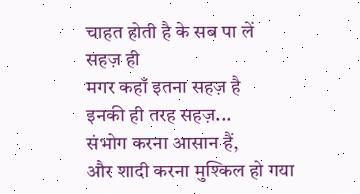चाहत होती है के सब पा लें
सहज़ ही
मगर कहाँ इतना सहज़ है
इनकी ही तरह सहज़...
संभोग करना आसान हैं,
और शादी करना मुश्किल हो गया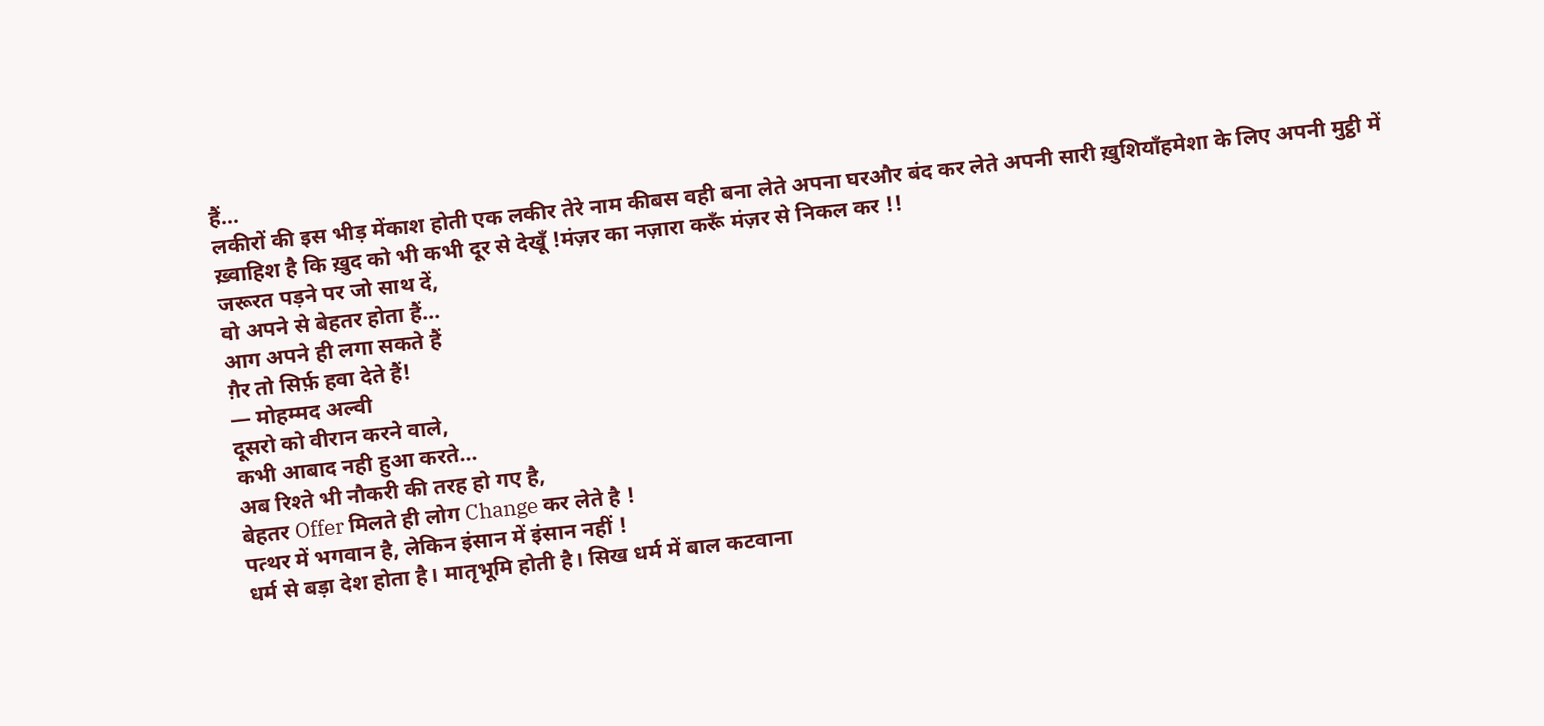हैं...
लकीरों की इस भीड़ मेंकाश होती एक लकीर तेरे नाम कीबस वही बना लेते अपना घरऔर बंद कर लेते अपनी सारी ख़ुशियाँहमेशा के लिए अपनी मुट्ठी में
ख़्वाहिश है कि ख़ुद को भी कभी दूर से देखूँ !मंज़र का नज़ारा करूँ मंज़र से निकल कर !!
जरूरत पड़ने पर जो साथ दें,
वो अपने से बेहतर होता हैं...
आग अपने ही लगा सकते हैं
ग़ैर तो सिर्फ़ हवा देते हैं!
— मोहम्मद अल्वी
दूसरो को वीरान करने वाले,
कभी आबाद नही हुआ करते...
अब रिश्ते भी नौकरी की तरह हो गए है,
बेहतर Offer मिलते ही लोग Change कर लेते है !
पत्थर में भगवान है, लेकिन इंसान में इंसान नहीं !
धर्म से बड़ा देश होता है। मातृभूमि होती है। सिख धर्म में बाल कटवाना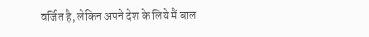वर्जित है, लेकिन अपने देश के लिये मैं बाल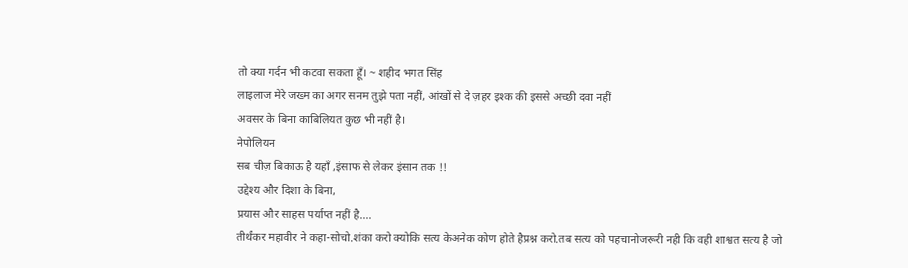तो क्या गर्दन भी कटवा सकता हूँ। ~ शहीद भगत सिंह
लाइलाज मेरे जख्म का अगर सनम तुझे पता नहीं, आंखों से दे ज़हर इश्क की इससे अच्छी दवा नहीं
अवसर के बिना काबिलियत कुछ भी नहीं है।
नेपोलियन
सब चीज़ बिकाऊ है यहाँ ,इंसाफ से लेकर इंसान तक !!
उद्देश्य और दिशा के बिना,
प्रयास और साहस पर्याप्त नहीं है....
तीर्थंकर महावीर ने कहा-सोचो.शंका करो क्योकि सत्य केअनेक कोण होते हैप्रश्न करो.तब सत्य को पहचानोजरूरी नही कि वही शाश्वत सत्य है जो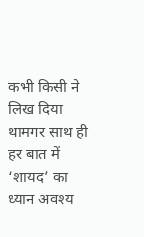कभी किसी ने लिख दिया थामगर साथ ही हर बात में ‘शायद’ का ध्यान अवश्य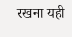रखना यही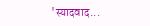'स्यादवाद...